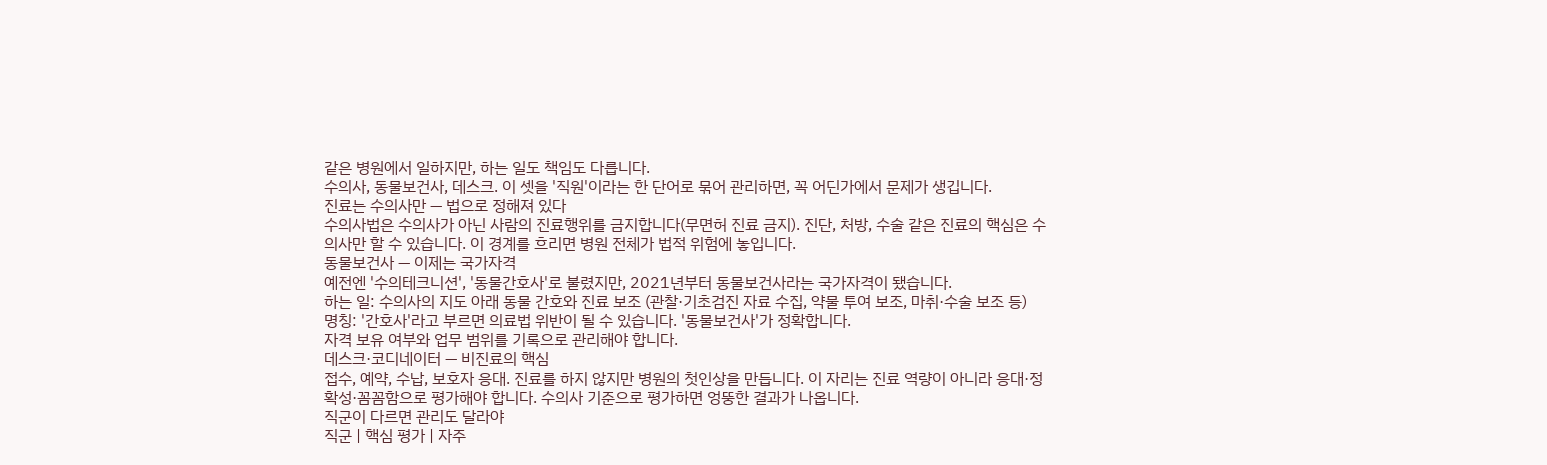같은 병원에서 일하지만, 하는 일도 책임도 다릅니다.
수의사, 동물보건사, 데스크. 이 셋을 '직원'이라는 한 단어로 묶어 관리하면, 꼭 어딘가에서 문제가 생깁니다.
진료는 수의사만 — 법으로 정해져 있다
수의사법은 수의사가 아닌 사람의 진료행위를 금지합니다(무면허 진료 금지). 진단, 처방, 수술 같은 진료의 핵심은 수의사만 할 수 있습니다. 이 경계를 흐리면 병원 전체가 법적 위험에 놓입니다.
동물보건사 — 이제는 국가자격
예전엔 '수의테크니션', '동물간호사'로 불렸지만, 2021년부터 동물보건사라는 국가자격이 됐습니다.
하는 일: 수의사의 지도 아래 동물 간호와 진료 보조 (관찰·기초검진 자료 수집, 약물 투여 보조, 마취·수술 보조 등)
명칭: '간호사'라고 부르면 의료법 위반이 될 수 있습니다. '동물보건사'가 정확합니다.
자격 보유 여부와 업무 범위를 기록으로 관리해야 합니다.
데스크·코디네이터 — 비진료의 핵심
접수, 예약, 수납, 보호자 응대. 진료를 하지 않지만 병원의 첫인상을 만듭니다. 이 자리는 진료 역량이 아니라 응대·정확성·꼼꼼함으로 평가해야 합니다. 수의사 기준으로 평가하면 엉뚱한 결과가 나옵니다.
직군이 다르면 관리도 달라야
직군 | 핵심 평가 | 자주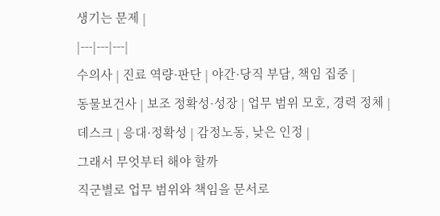생기는 문제 |
|---|---|---|
수의사 | 진료 역량·판단 | 야간·당직 부담, 책임 집중 |
동물보건사 | 보조 정확성·성장 | 업무 범위 모호, 경력 정체 |
데스크 | 응대·정확성 | 감정노동, 낮은 인정 |
그래서 무엇부터 해야 할까
직군별로 업무 범위와 책임을 문서로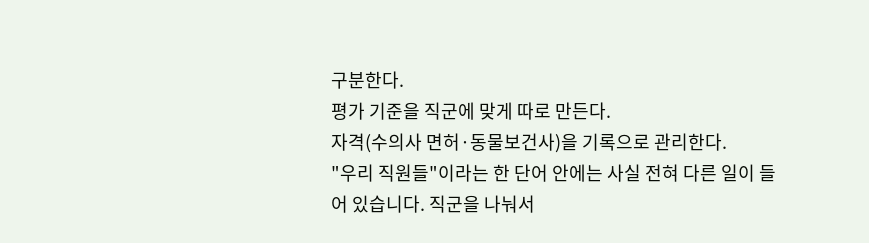구분한다.
평가 기준을 직군에 맞게 따로 만든다.
자격(수의사 면허·동물보건사)을 기록으로 관리한다.
"우리 직원들"이라는 한 단어 안에는 사실 전혀 다른 일이 들어 있습니다. 직군을 나눠서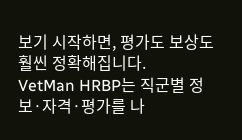보기 시작하면, 평가도 보상도 훨씬 정확해집니다.
VetMan HRBP는 직군별 정보·자격·평가를 나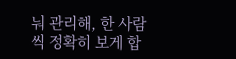눠 관리해, 한 사람씩 정확히 보게 합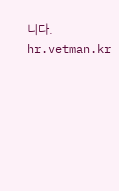니다. hr.vetman.kr